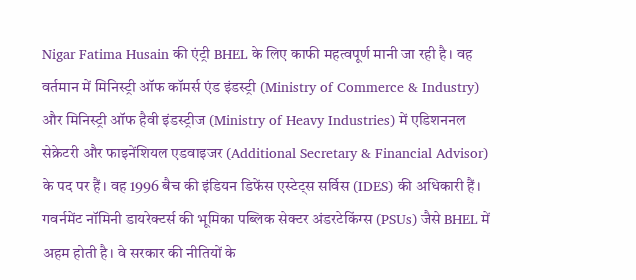Nigar Fatima Husain की एंट्री BHEL के लिए काफी महत्वपूर्ण मानी जा रही है। वह वर्तमान में मिनिस्ट्री ऑफ कॉमर्स एंड इंडस्ट्री (Ministry of Commerce & Industry) और मिनिस्ट्री ऑफ हैवी इंडस्ट्रीज (Ministry of Heavy Industries) में एडिशननल सेक्रेटरी और फाइनेंशियल एडवाइजर (Additional Secretary & Financial Advisor) के पद पर हैं। वह 1996 बैच की इंडियन डिफेंस एस्टेट्स सर्विस (IDES) की अधिकारी हैं।
गवर्नमेंट नॉमिनी डायरेक्टर्स की भूमिका पब्लिक सेक्टर अंडरटेकिंग्स (PSUs) जैसे BHEL में अहम होती है। वे सरकार की नीतियों के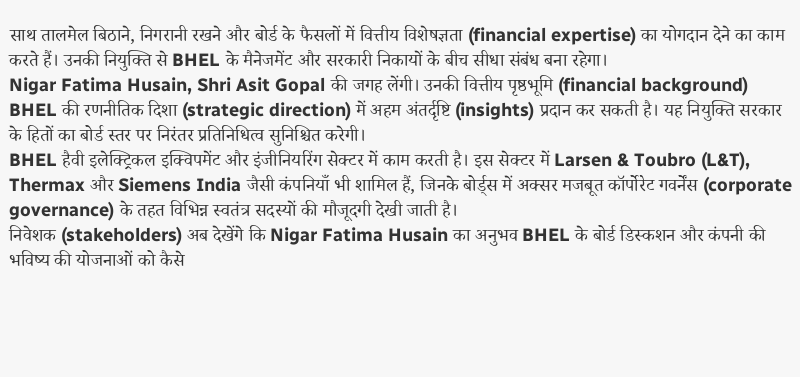साथ तालमेल बिठाने, निगरानी रखने और बोर्ड के फैसलों में वित्तीय विशेषज्ञता (financial expertise) का योगदान देने का काम करते हैं। उनकी नियुक्ति से BHEL के मैनेजमेंट और सरकारी निकायों के बीच सीधा संबंध बना रहेगा।
Nigar Fatima Husain, Shri Asit Gopal की जगह लेंगी। उनकी वित्तीय पृष्ठभूमि (financial background) BHEL की रणनीतिक दिशा (strategic direction) में अहम अंतर्दृष्टि (insights) प्रदान कर सकती है। यह नियुक्ति सरकार के हितों का बोर्ड स्तर पर निरंतर प्रतिनिधित्व सुनिश्चित करेगी।
BHEL हैवी इलेक्ट्रिकल इक्विपमेंट और इंजीनियरिंग सेक्टर में काम करती है। इस सेक्टर में Larsen & Toubro (L&T), Thermax और Siemens India जैसी कंपनियाँ भी शामिल हैं, जिनके बोर्ड्स में अक्सर मजबूत कॉर्पोरेट गवर्नेंस (corporate governance) के तहत विभिन्न स्वतंत्र सदस्यों की मौजूदगी देखी जाती है।
निवेशक (stakeholders) अब देखेंगे कि Nigar Fatima Husain का अनुभव BHEL के बोर्ड डिस्कशन और कंपनी की भविष्य की योजनाओं को कैसे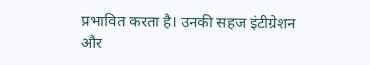प्रभावित करता है। उनकी सहज इंटीग्रेशन और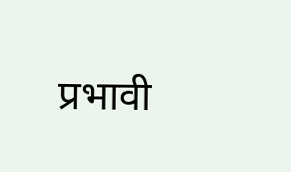प्रभावी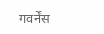गवर्नेंस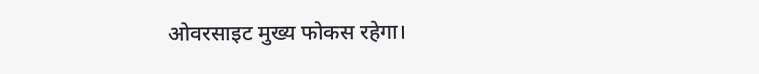ओवरसाइट मुख्य फोकस रहेगा।